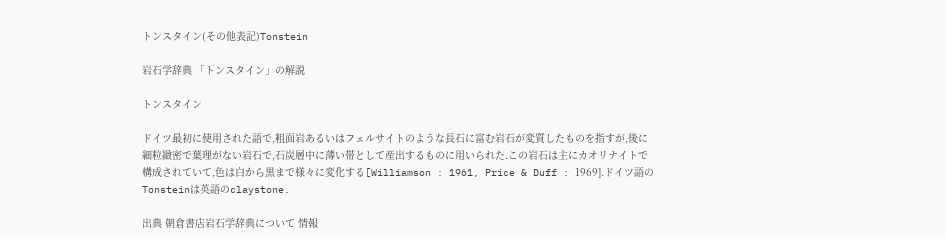トンスタイン(その他表記)Tonstein

岩石学辞典 「トンスタイン」の解説

トンスタイン

ドイツ最初に使用された語で,粗面岩あるいはフェルサイトのような長石に富む岩石が変質したものを指すが,後に細粒緻密で葉理がない岩石で,石炭層中に薄い帯として産出するものに用いられた.この岩石は主にカオリナイトで構成されていて,色は白から黒まで様々に変化する[Williamson : 1961, Price & Duff : 1969].ドイツ語のTonsteinは英語のclaystone.

出典 朝倉書店岩石学辞典について 情報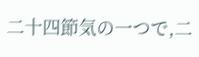二十四節気の一つで,二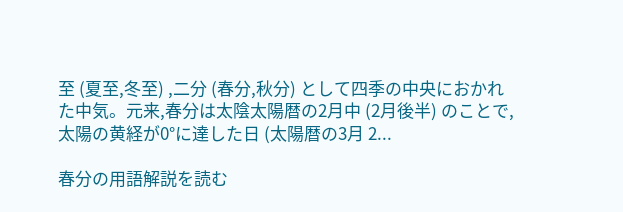至 (夏至,冬至) ,二分 (春分,秋分) として四季の中央におかれた中気。元来,春分は太陰太陽暦の2月中 (2月後半) のことで,太陽の黄経が0°に達した日 (太陽暦の3月 2...

春分の用語解説を読む